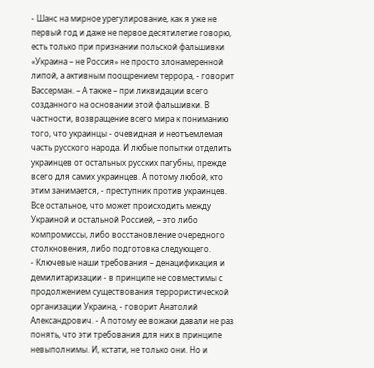- Шанс на мирное урегулирование, как я уже не первый год и даже не первое десятилетие говорю, есть только при признании польской фальшивки «Украина – не Россия» не просто злонамеренной липой, а активным поощрением террора, - говорит Вассерман. – А также – при ликвидации всего созданного на основании этой фальшивки. В частности, возвращение всего мира к пониманию того, что украинцы - очевидная и неотъемлемая часть русского народа. И любые попытки отделить украинцев от остальных русских пагубны, прежде всего для самих украинцев. А потому любой, кто этим занимается, - преступник против украинцев. Все остальное, что может происходить между Украиной и остальной Россией, – это либо компромиссы, либо восстановление очередного столкновения, либо подготовка следующего.
- Ключевые наши требования – денацификация и демилитаризации - в принципе не совместимы с продолжением существования террористической организации Украина, - говорит Анатолий Александрович. - А потому ее вожаки давали не раз понять, что эти требования для них в принципе невыполнимы. И, кстати, не только они. Но и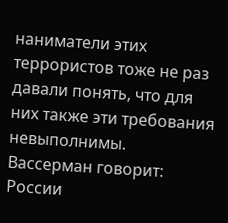наниматели этих террористов тоже не раз давали понять, что для них также эти требования невыполнимы.
Вассерман говорит: России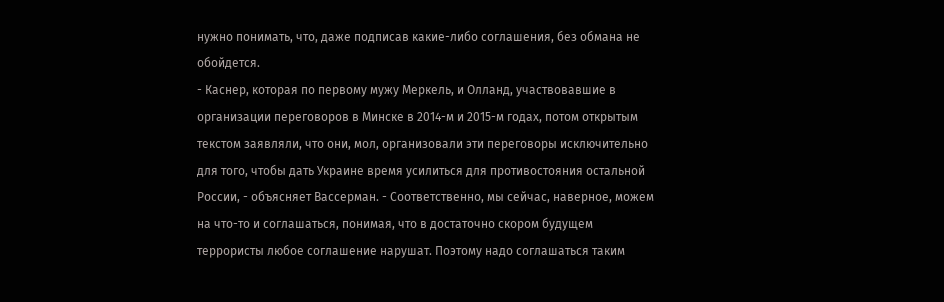нужно понимать, что, даже подписав какие-либо соглашения, без обмана не обойдется.
- Каснер, которая по первому мужу Меркель, и Олланд, участвовавшие в организации переговоров в Минске в 2014-м и 2015-м годах, потом открытым текстом заявляли, что они, мол, организовали эти переговоры исключительно для того, чтобы дать Украине время усилиться для противостояния остальной России, - объясняет Вассерман. - Соответственно, мы сейчас, наверное, можем на что-то и соглашаться, понимая, что в достаточно скором будущем террористы любое соглашение нарушат. Поэтому надо соглашаться таким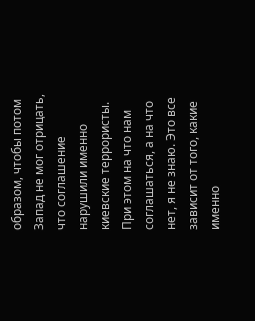образом, чтобы потом Запад не мог отрицать, что соглашение нарушили именно киевские террористы. При этом на что нам соглашаться, а на что нет, я не знаю. Это все зависит от того, какие именно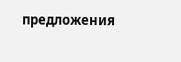предложения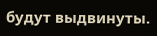будут выдвинуты.